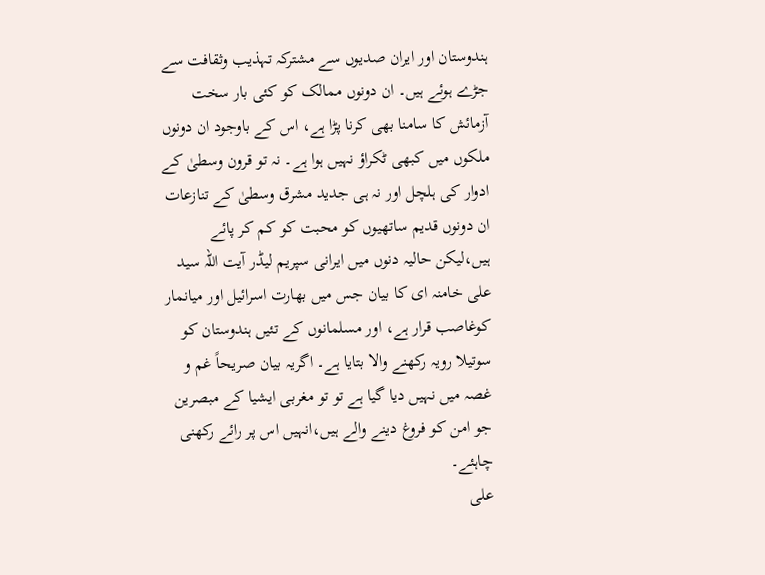ہندوستان اور ایران صدیوں سے مشترکہ تہذیب وثقافت سے جڑے ہوئے ہیں۔ ان دونوں ممالک کو کئی بار سخت آزمائش کا سامنا بھی کرنا پڑا ہے، اس کے باوجود ان دونوں ملکوں میں کبھی ٹکراؤ نہیں ہوا ہے۔ نہ تو قرون وسطیٰ کے ادوار کی ہلچل اور نہ ہی جدید مشرق وسطیٰ کے تنازعات ان دونوں قدیم ساتھیوں کو محبت کو کم کر پائے ہیں،لیکن حالیہ دنوں میں ایرانی سپریم لیڈر آیت اللہ سید علی خامنہ ای کا بیان جس میں بھارت اسرائیل اور میانمار کوغاصب قرار ہے، اور مسلمانوں کے تئیں ہندوستان کو سوتیلا رویہ رکھنے والا بتایا ہے۔ اگریہ بیان صریحاً غم و غصہ میں نہیں دیا گیا ہے تو تو مغربی ایشیا کے مبصرین جو امن کو فروغ دینے والے ہیں،انہیں اس پر رائے رکھنی چاہئے۔
علی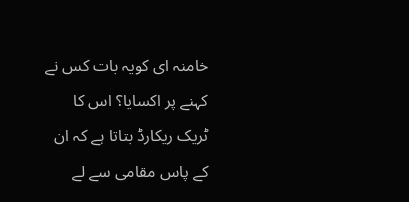خامنہ ای کویہ بات کس نے کہنے پر اکسایا؟ اس کا ٹریک ریکارڈ بتاتا ہے کہ ان کے پاس مقامی سے لے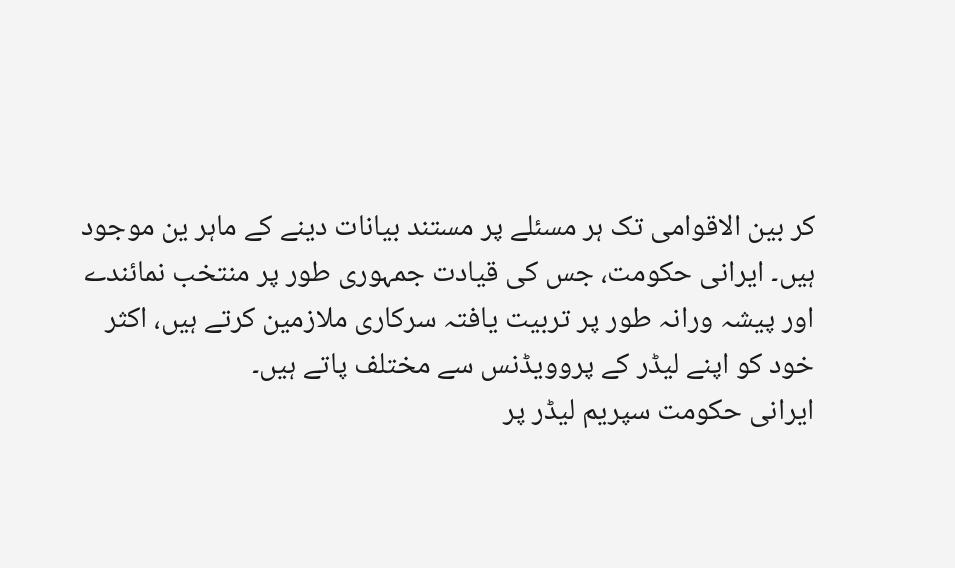کر بین الاقوامی تک ہر مسئلے پر مستند بیانات دینے کے ماہر ین موجود ہیں۔ ایرانی حکومت، جس کی قیادت جمہوری طور پر منتخب نمائندے اور پیشہ ورانہ طور پر تربیت یافتہ سرکاری ملازمین کرتے ہیں، اکثر خود کو اپنے لیڈر کے پروویڈنس سے مختلف پاتے ہیں۔
ایرانی حکومت سپریم لیڈر پر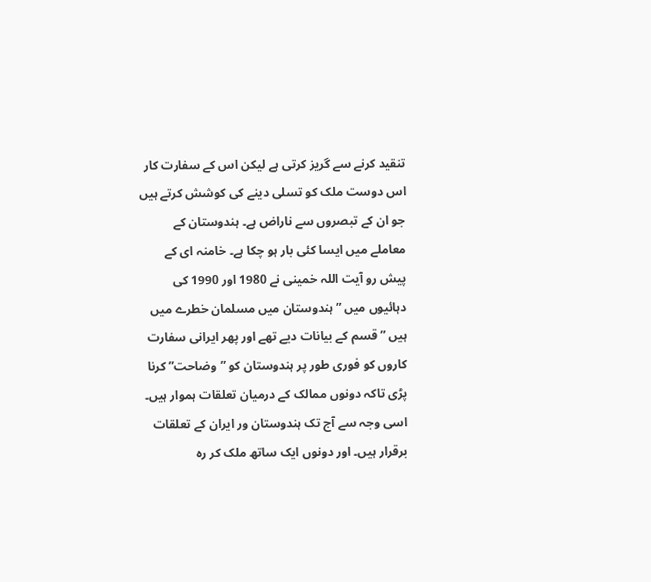تنقید کرنے سے گریز کرتی ہے لیکن اس کے سفارت کار اس دوست ملک کو تسلی دینے کی کوشش کرتے ہیں جو ان کے تبصروں سے ناراض ہے۔ ہندوستان کے معاملے میں ایسا کئی بار ہو چکا ہے۔ خامنہ ای کے پیش رو آیت اللہ خمینی نے 1980 اور 1990 کی دہائیوں میں ”ہندوستان میں مسلمان خطرے میں ہیں ” قسم کے بیانات دیے تھے اور پھر ایرانی سفارت کاروں کو فوری طور پر ہندوستان کو ”وضاحت” کرنا پڑی تاکہ دونوں ممالک کے درمیان تعلقات ہموار ہیں۔ اسی وجہ سے آج تک ہندوستان ور ایران کے تعلقات برقرار ہیں۔ اور دونوں ایک ساتھ ملک کر رہ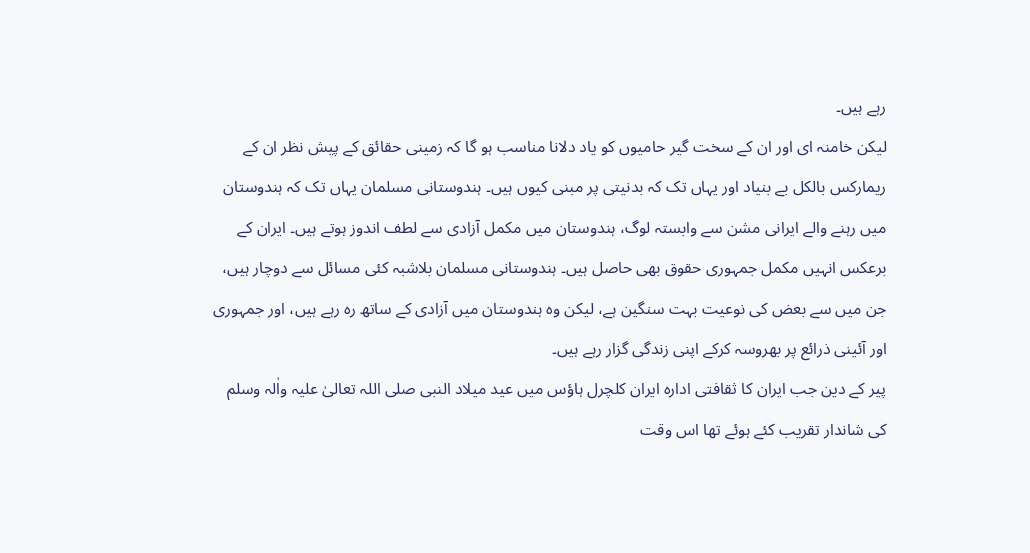رہے ہیں۔
لیکن خامنہ ای اور ان کے سخت گیر حامیوں کو یاد دلانا مناسب ہو گا کہ زمینی حقائق کے پیش نظر ان کے ریمارکس بالکل بے بنیاد اور یہاں تک کہ بدنیتی پر مبنی کیوں ہیں۔ ہندوستانی مسلمان یہاں تک کہ ہندوستان میں رہنے والے ایرانی مشن سے وابستہ لوگ، ہندوستان میں مکمل آزادی سے لطف اندوز ہوتے ہیں۔ ایران کے برعکس انہیں مکمل جمہوری حقوق بھی حاصل ہیں۔ ہندوستانی مسلمان بلاشبہ کئی مسائل سے دوچار ہیں، جن میں سے بعض کی نوعیت بہت سنگین ہے، لیکن وہ ہندوستان میں آزادی کے ساتھ رہ رہے ہیں، اور جمہوری اور آئینی ذرائع پر بھروسہ کرکے اپنی زندگی گزار رہے ہیں۔
پیر کے دین جب ایران کا ثقافتی ادارہ ایران کلچرل ہاؤس میں عید میلاد النبی صلی اللہ تعالیٰ علیہ واٰلہ وسلم کی شاندار تقریب کئے ہوئے تھا اس وقت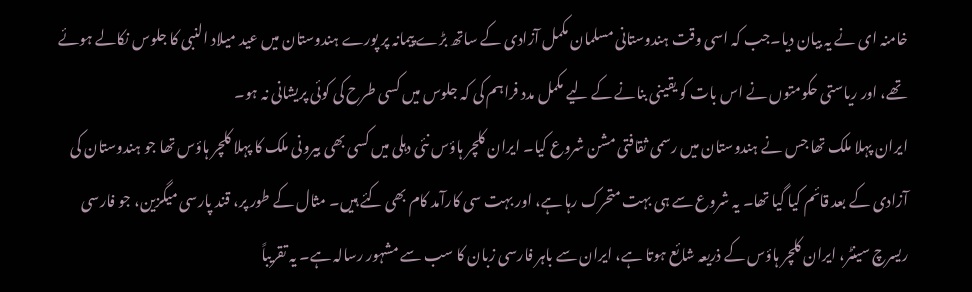خامنہ ای نے یہ بیان دیا۔جب کہ اسی وقت ہندوستانی مسلمان مکمل آزادی کے ساتھ بڑے پیمانہ پر پورے ہندوستان میں عید میلاد النبی کا جلوس نکالے ہوئے تھے، اور ریاستی حکومتوں نے اس بات کو یقینی بنانے کے لیے مکمل مدد فراہم کی کہ جلوس میں کسی طرح کی کوئی پریشانی نہ ہو۔
ایران پہلا ملک تھا جس نے ہندوستان میں رسمی ثقافتی مشن شروع کیا۔ ایران کلچر ہاؤس نئی دہلی میں کسی بھی بیرونی ملک کا پہلا کلچر ہاؤس تھا جو ہندوستان کی آزادی کے بعد قائم کیا گیا تھا۔ یہ شروع سے ہی بہت متحرک رہا ہے، اور بہت سی کارآمد کام بھی کئے ہیں۔ مثال کے طور پر، قند پارسی میگزین، جو فارسی ریسرچ سینٹر، ایران کلچر ہاؤس کے ذریعہ شائع ہوتا ہے، ایران سے باہر فارسی زبان کا سب سے مشہور رسالہ ہے۔ یہ تقریباً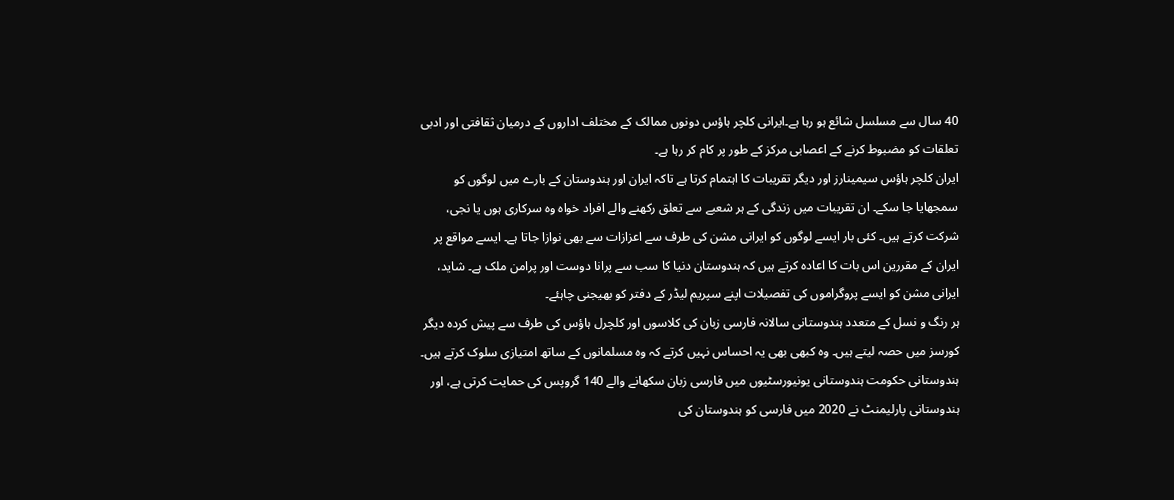40 سال سے مسلسل شائع ہو رہا ہے۔ایرانی کلچر ہاؤس دونوں ممالک کے مختلف اداروں کے درمیان ثقافتی اور ادبی تعلقات کو مضبوط کرنے کے اعصابی مرکز کے طور پر کام کر رہا ہے۔
ایران کلچر ہاؤس سیمینارز اور دیگر تقریبات کا اہتمام کرتا ہے تاکہ ایران اور ہندوستان کے بارے میں لوگوں کو سمجھایا جا سکے۔ ان تقریبات میں زندگی کے ہر شعبے سے تعلق رکھنے والے افراد خواہ وہ سرکاری ہوں یا نجی، شرکت کرتے ہیں۔ کئی بار ایسے لوگوں کو ایرانی مشن کی طرف سے اعزازات سے بھی نوازا جاتا ہے۔ ایسے مواقع پر ایران کے مقررین اس بات کا اعادہ کرتے ہیں کہ ہندوستان دنیا کا سب سے پرانا دوست اور پرامن ملک ہے۔ شاید، ایرانی مشن کو ایسے پروگراموں کی تفصیلات اپنے سپریم لیڈر کے دفتر کو بھیجنی چاہئے۔
ہر رنگ و نسل کے متعدد ہندوستانی سالانہ فارسی زبان کی کلاسوں اور کلچرل ہاؤس کی طرف سے پیش کردہ دیگر کورسز میں حصہ لیتے ہیں۔ وہ کبھی بھی یہ احساس نہیں کرتے کہ وہ مسلمانوں کے ساتھ امتیازی سلوک کرتے ہیں۔ ہندوستانی حکومت ہندوستانی یونیورسٹیوں میں فارسی زبان سکھانے والے 140 گروپس کی حمایت کرتی ہے، اور ہندوستانی پارلیمنٹ نے 2020 میں فارسی کو ہندوستان کی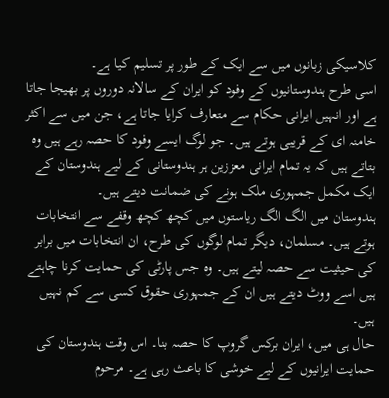کلاسیکی زبانوں میں سے ایک کے طور پر تسلیم کیا ہے۔
اسی طرح ہندوستانیوں کے وفود کو ایران کے سالانہ دوروں پر بھیجا جاتا ہے اور انہیں ایرانی حکام سے متعارف کرایا جاتا ہے، جن میں سے اکثر خامنہ ای کے قریبی ہوتے ہیں۔ جو لوگ ایسے وفود کا حصہ رہے ہیں وہ بتاتے ہیں کہ یہ تمام ایرانی معززین ہر ہندوستانی کے لیے ہندوستان کے ایک مکمل جمہوری ملک ہونے کی ضمانت دیتے ہیں۔
ہندوستان میں الگ الگ ریاستوں میں کچھ کچھ وقفے سے انتخابات ہوتے ہیں۔ مسلمان، دیگر تمام لوگوں کی طرح، ان انتخابات میں برابر کی حیثیت سے حصہ لیتے ہیں۔ وہ جس پارٹی کی حمایت کرنا چاہتے ہیں اسے ووٹ دیتے ہیں ان کے جمہوری حقوق کسی سے کم نہیں ہیں۔
حال ہی میں، ایران برکس گروپ کا حصہ بنا۔ اس وقت ہندوستان کی حمایت ایرانیوں کے لیے خوشی کا باعث رہی ہے۔ مرحوم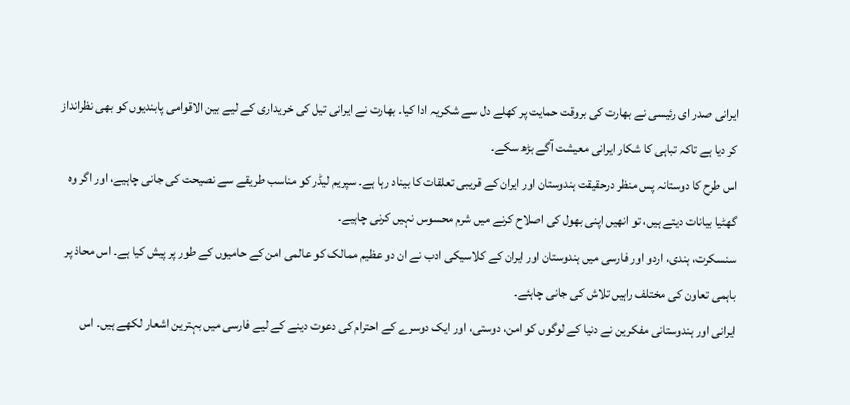ایرانی صدر ای رئیسی نے بھارت کی بروقت حمایت پر کھلے دل سے شکریہ ادا کیا۔ بھارت نے ایرانی تیل کی خریداری کے لیے بین الاقوامی پابندیوں کو بھی نظرانداز کر دیا ہے تاکہ تباہی کا شکار ایرانی معیشت آگے بڑھ سکے۔
اس طرح کا دوستانہ پس منظر درحقیقت ہندوستان اور ایران کے قریبی تعلقات کا بیناد رہا ہے۔ سپریم لیڈر کو مناسب طریقے سے نصیحت کی جانی چاہیے، اور اگر وہ گھٹیا بیانات دیتے ہیں، تو انھیں اپنی بھول کی اصلاح کرنے میں شرم محسوس نہیں کرنی چاہیے۔
سنسکرت، ہندی، اردو اور فارسی میں ہندوستان اور ایران کے کلاسیکی ادب نے ان دو عظیم ممالک کو عالمی امن کے حامیوں کے طور پر پیش کیا ہے۔ اس محاذ پر باہمی تعاون کی مختلف راہیں تلاش کی جانی چاہئے۔
ایرانی اور ہندوستانی مفکرین نے دنیا کے لوگوں کو امن، دوستی، اور ایک دوسرے کے احترام کی دعوت دینے کے لیے فارسی میں بہترین اشعار لکھے ہیں۔ اس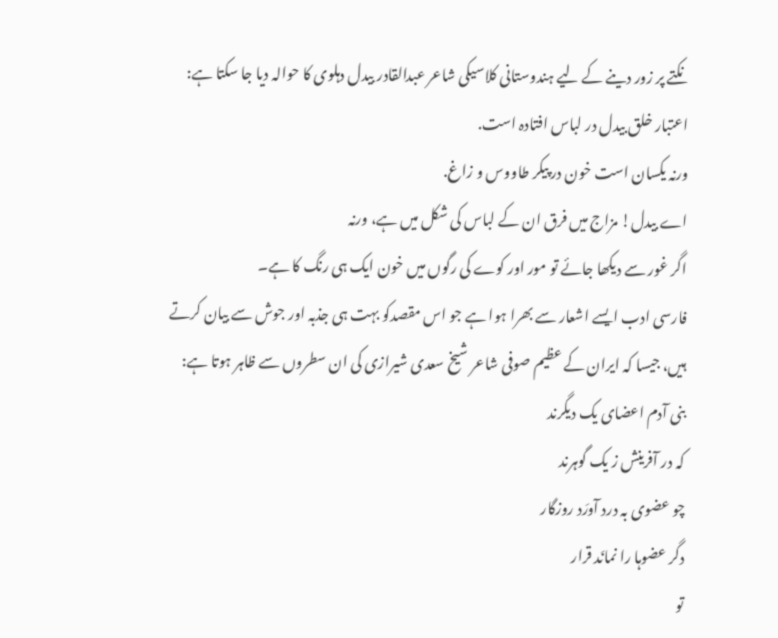نکتے پر زور دینے کے لیے ہندوستانی کلاسیکی شاعر عبدالقادر بیدل دہلوی کا حوالہ دیا جا سکتا ہے:
اعتبار خلق بیدل در لباس افتادہ است.
ورنہ یکسان است خون در پیکر طاووس و زاغ.
اے بیدل! مزاج میں فرق ان کے لباس کی شکل میں ہے، ورنہ
اگر غور سے دیکھا جائے تو مور اور کوے کی رگوں میں خون ایک ہی رنگ کا ہے۔
فارسی ادب ایسے اشعار سے بھرا ہوا ہے جو اس مقصدکو بہت ہی جذبہ اور جوش سے بیان کرتے ہیں، جیسا کہ ایران کے عظیم صوفی شاعر شیخ سعدی شیرازی کی ان سطروں سے ظاہر ہوتا ہے:
بنی آدم اعضای یک دیگرند
کہ در آفرینش ز یک گوہرند
چو عضوی بہ درد آورَد روزگار
دگر عضوہا را نمانَد قرار
تو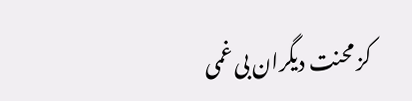کز محنت دیگران بی غمی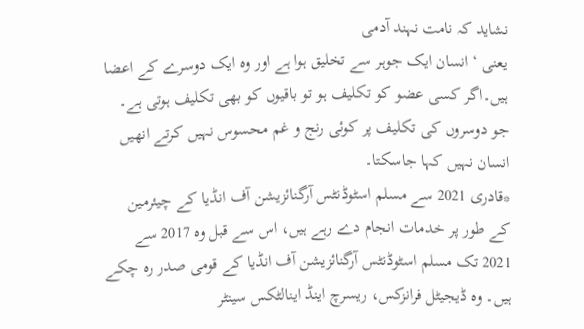نشاید کہ نامت نہند آدمی
یعنی ‘ انسان ایک جوہر سے تخلیق ہوا ہے اور وہ ایک دوسرے کے اعضا ہیں۔اگر کسی عضو کو تکلیف ہو تو باقیوں کو بھی تکلیف ہوتی ہے۔ جو دوسروں کی تکلیف پر کوئی رنج و غم محسوس نہیں کرتے انھیں انسان نہیں کہا جاسکتا۔
*قادری 2021 سے مسلم اسٹوڈنٹس آرگنائزیشن آف انڈیا کے چیئرمین کے طور پر خدمات انجام دے رہے ہیں، اس سے قبل وہ 2017 سے 2021 تک مسلم اسٹوڈنٹس آرگنائزیشن آف انڈیا کے قومی صدر رہ چکے ہیں۔ وہ ڈیجیٹل فرانزکس، ریسرچ اینڈ اینالٹکس سینٹر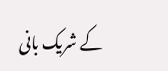کے شریک بانی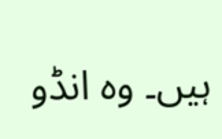ہیں۔ وہ انڈو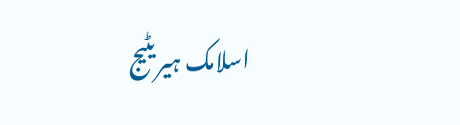اسلامک ہیریٹیج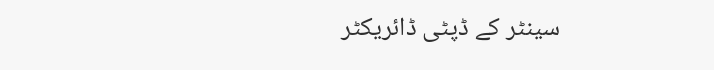سینٹر کے ڈپٹی ڈائریکٹر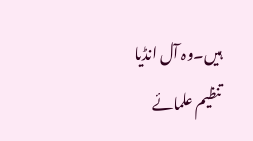ہیں۔وہ آل انڈیا تنظیم علمائے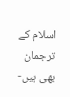اسلام کے ترجمان بھی ہیں-